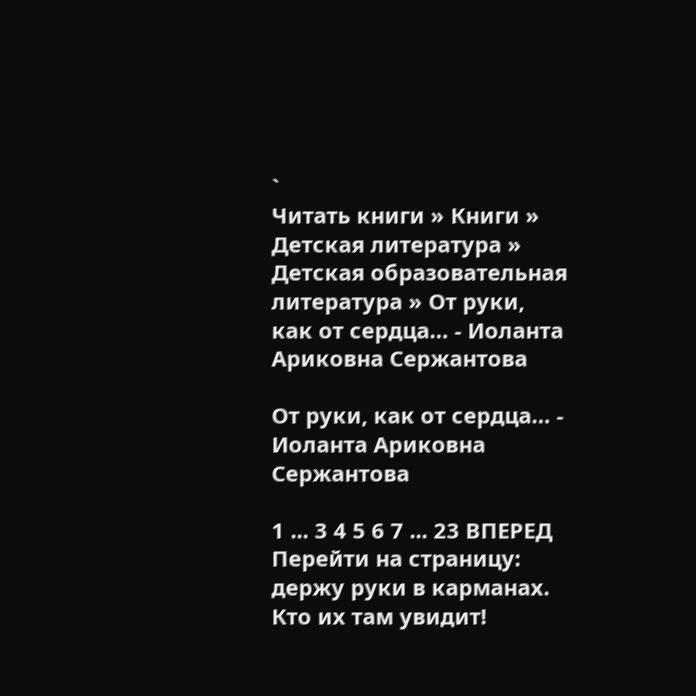`
Читать книги » Книги » Детская литература » Детская образовательная литература » От руки, как от сердца… - Иоланта Ариковна Сержантова

От руки, как от сердца… - Иоланта Ариковна Сержантова

1 ... 3 4 5 6 7 ... 23 ВПЕРЕД
Перейти на страницу:
держу руки в карманах. Кто их там увидит!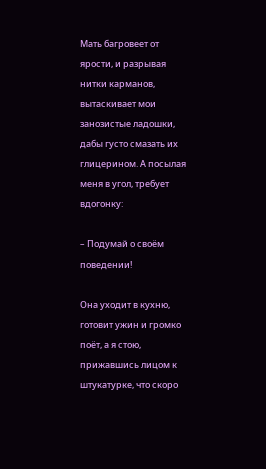Мать багровеет от ярости, и разрывая нитки карманов, вытаскивает мои занозистые ладошки, дабы густо смазать их глицерином. А посылая меня в угол, требует вдогонку:

– Подумай о своём поведении!

Она уходит в кухню, готовит ужин и громко поёт, а я стою, прижавшись лицом к штукатурке, что скоро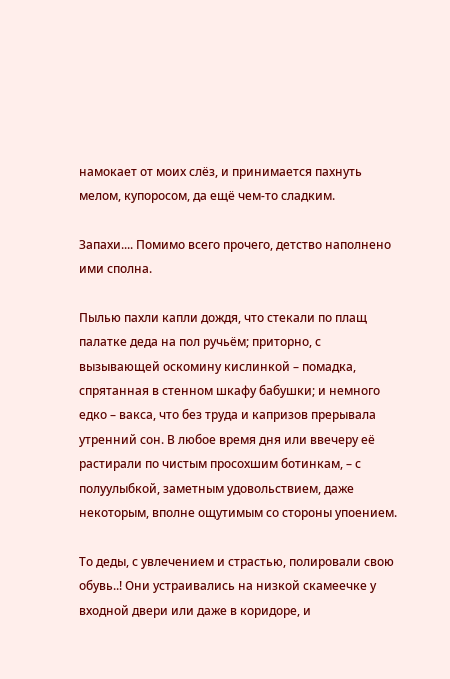намокает от моих слёз, и принимается пахнуть мелом, купоросом, да ещё чем-то сладким.

Запахи.... Помимо всего прочего, детство наполнено ими сполна.

Пылью пахли капли дождя, что стекали по плащ палатке деда на пол ручьём; приторно, с вызывающей оскомину кислинкой – помадка, спрятанная в стенном шкафу бабушки; и немного едко – вакса, что без труда и капризов прерывала утренний сон. В любое время дня или ввечеру её растирали по чистым просохшим ботинкам, – с полуулыбкой, заметным удовольствием, даже некоторым, вполне ощутимым со стороны упоением.

То деды, с увлечением и страстью, полировали свою обувь..! Они устраивались на низкой скамеечке у входной двери или даже в коридоре, и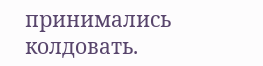принимались колдовать.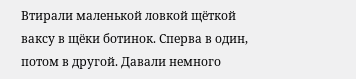Втирали маленькой ловкой щёткой ваксу в щёки ботинок. Сперва в один, потом в другой. Давали немного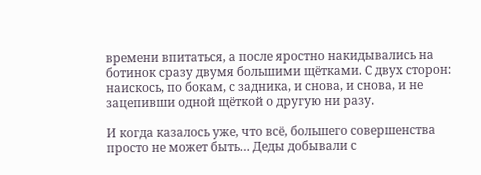времени впитаться, а после яростно накидывались на ботинок сразу двумя большими щётками. С двух сторон: наискось, по бокам, с задника, и снова, и снова, и не зацепивши одной щёткой о другую ни разу.

И когда казалось уже, что всё, большего совершенства просто не может быть… Деды добывали с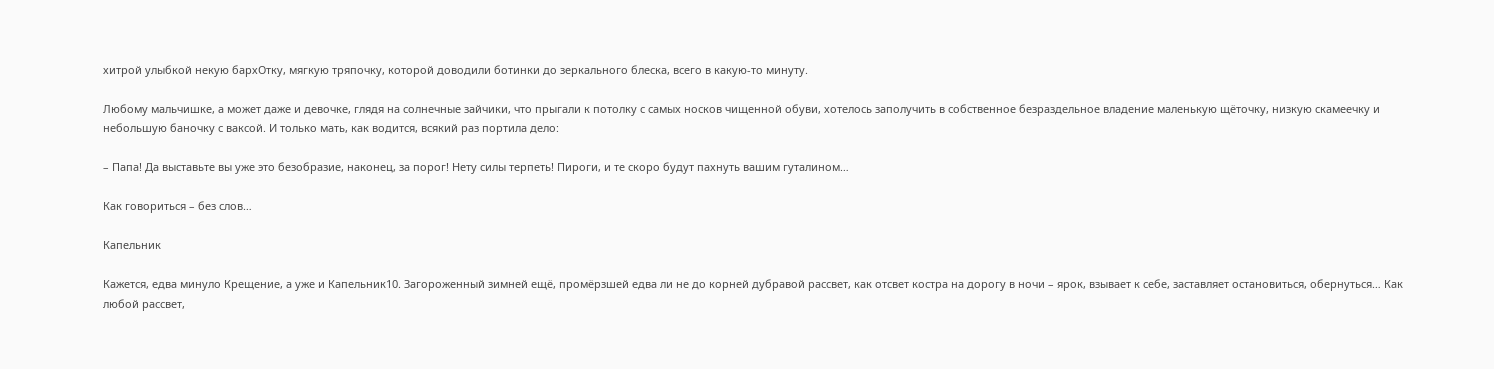хитрой улыбкой некую бархОтку, мягкую тряпочку, которой доводили ботинки до зеркального блеска, всего в какую-то минуту.

Любому мальчишке, а может даже и девочке, глядя на солнечные зайчики, что прыгали к потолку с самых носков чищенной обуви, хотелось заполучить в собственное безраздельное владение маленькую щёточку, низкую скамеечку и небольшую баночку с ваксой. И только мать, как водится, всякий раз портила дело:

– Папа! Да выставьте вы уже это безобразие, наконец, за порог! Нету силы терпеть! Пироги, и те скоро будут пахнуть вашим гуталином…

Как говориться – без слов…

Капельник

Кажется, едва минуло Крещение, а уже и Капельник10. Загороженный зимней ещё, промёрзшей едва ли не до корней дубравой рассвет, как отсвет костра на дорогу в ночи – ярок, взывает к себе, заставляет остановиться, обернуться… Как любой рассвет,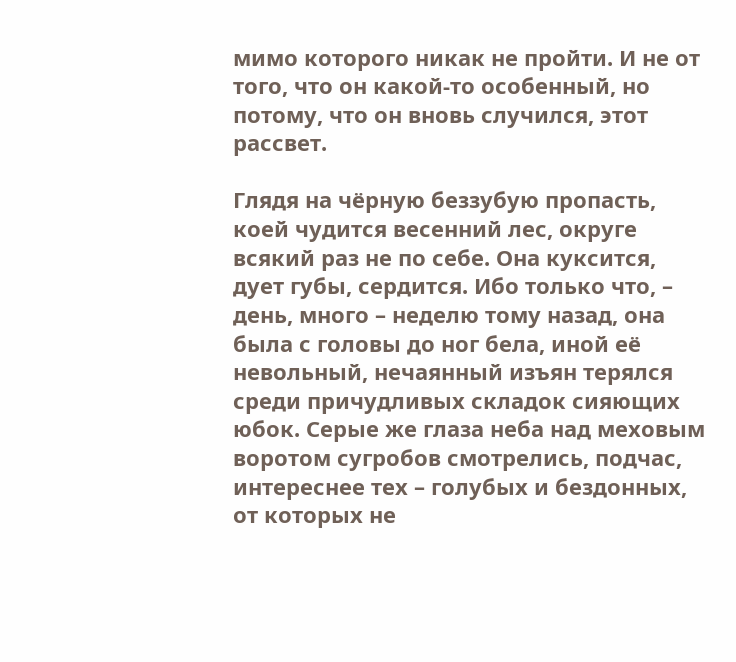мимо которого никак не пройти. И не от того, что он какой-то особенный, но потому, что он вновь случился, этот рассвет.

Глядя на чёрную беззубую пропасть, коей чудится весенний лес, округе всякий раз не по себе. Она куксится, дует губы, сердится. Ибо только что, – день, много – неделю тому назад, она была с головы до ног бела, иной её невольный, нечаянный изъян терялся среди причудливых складок сияющих юбок. Серые же глаза неба над меховым воротом сугробов смотрелись, подчас, интереснее тех – голубых и бездонных, от которых не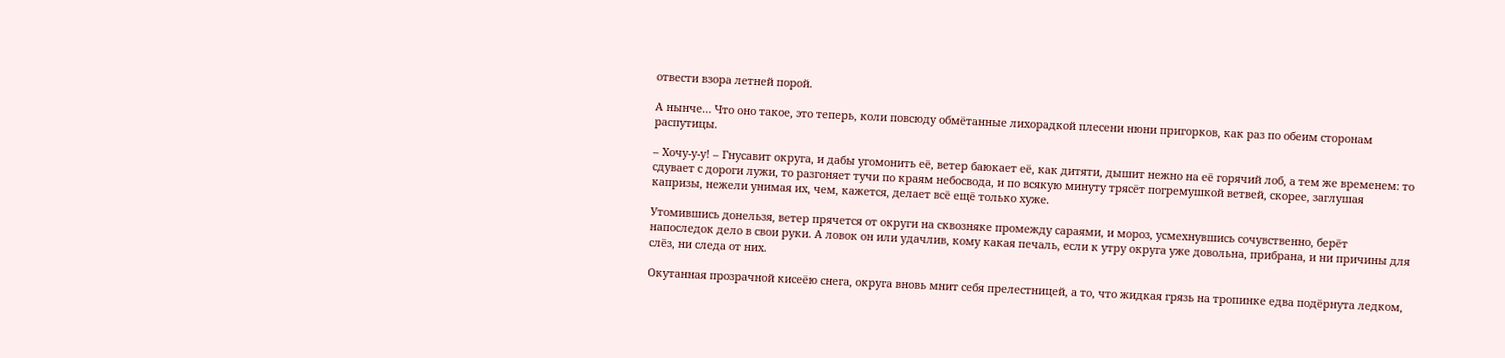отвести взора летней порой.

А нынче… Что оно такое, это теперь, коли повсюду обмётанные лихорадкой плесени нюни пригорков, как раз по обеим сторонам распутицы.

– Хочу-у-у! – Гнусавит округа, и дабы угомонить её, ветер баюкает её, как дитяти, дышит нежно на её горячий лоб, а тем же временем: то сдувает с дороги лужи, то разгоняет тучи по краям небосвода, и по всякую минуту трясёт погремушкой ветвей, скорее, заглушая капризы, нежели унимая их, чем, кажется, делает всё ещё только хуже.

Утомившись донельзя, ветер прячется от округи на сквозняке промежду сараями, и мороз, усмехнувшись сочувственно, берёт напоследок дело в свои руки. А ловок он или удачлив, кому какая печаль, если к утру округа уже довольна, прибрана, и ни причины для слёз, ни следа от них.

Окутанная прозрачной кисеёю снега, округа вновь мнит себя прелестницей, а то, что жидкая грязь на тропинке едва подёрнута ледком,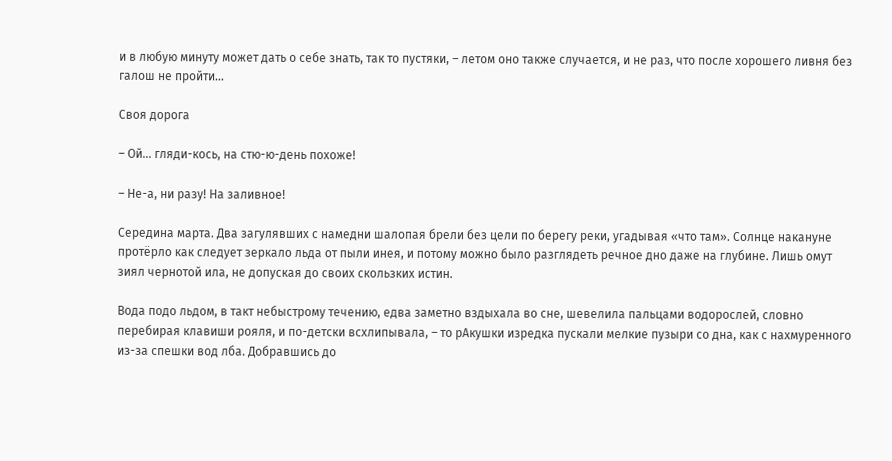и в любую минуту может дать о себе знать, так то пустяки, – летом оно также случается, и не раз, что после хорошего ливня без галош не пройти…

Своя дорога

– Ой… гляди-кось, на стю-ю-день похоже!

– Не-а, ни разу! На заливное!

Середина марта. Два загулявших с намедни шалопая брели без цели по берегу реки, угадывая «что там». Солнце накануне протёрло как следует зеркало льда от пыли инея, и потому можно было разглядеть речное дно даже на глубине. Лишь омут зиял чернотой ила, не допуская до своих скользких истин.

Вода подо льдом, в такт небыстрому течению, едва заметно вздыхала во сне, шевелила пальцами водорослей, словно перебирая клавиши рояля, и по-детски всхлипывала, – то рАкушки изредка пускали мелкие пузыри со дна, как с нахмуренного из-за спешки вод лба. Добравшись до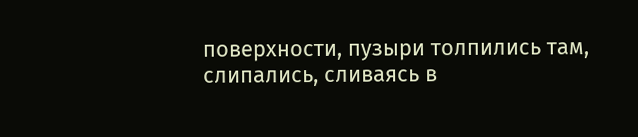поверхности, пузыри толпились там, слипались, сливаясь в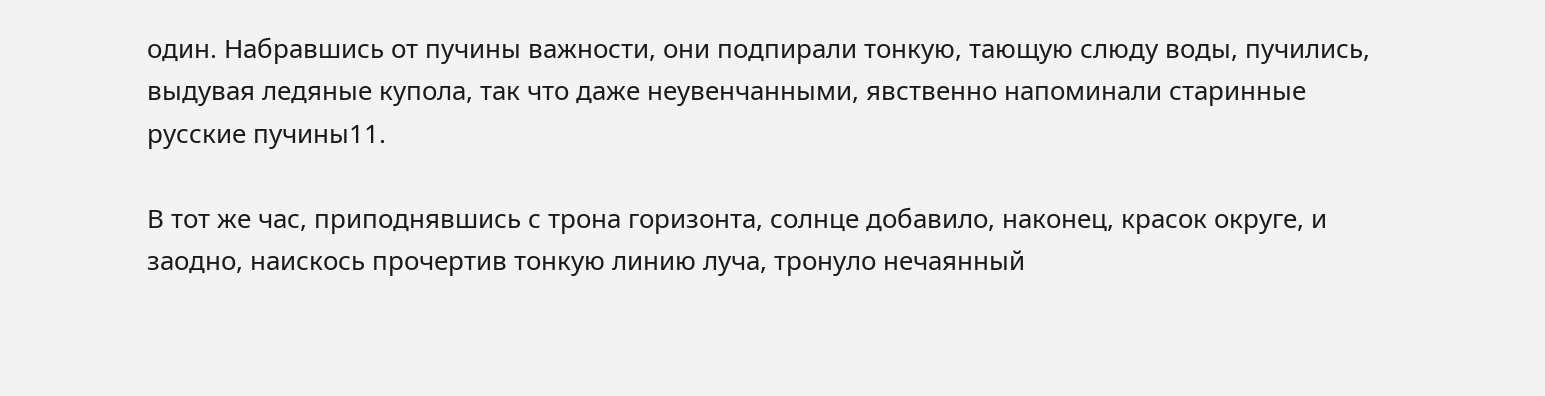один. Набравшись от пучины важности, они подпирали тонкую, тающую слюду воды, пучились, выдувая ледяные купола, так что даже неувенчанными, явственно напоминали старинные русские пучины11.

В тот же час, приподнявшись с трона горизонта, солнце добавило, наконец, красок округе, и заодно, наискось прочертив тонкую линию луча, тронуло нечаянный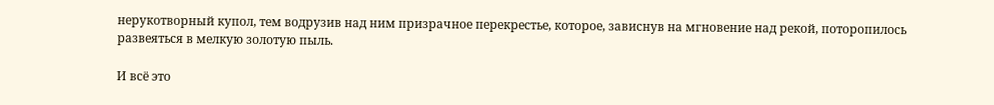нерукотворный купол, тем водрузив над ним призрачное перекрестье, которое, зависнув на мгновение над рекой, поторопилось развеяться в мелкую золотую пыль.

И всё это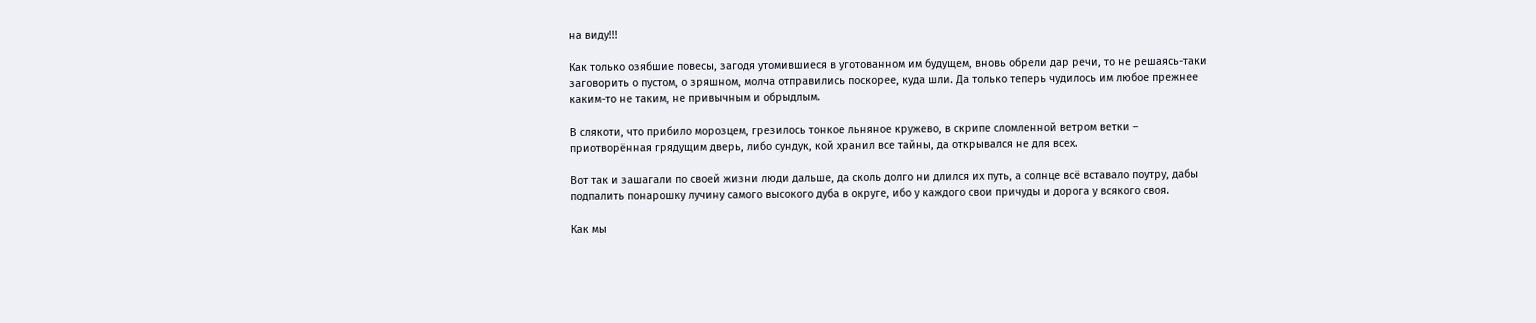на виду!!!

Как только озябшие повесы, загодя утомившиеся в уготованном им будущем, вновь обрели дар речи, то не решаясь-таки заговорить о пустом, о зряшном, молча отправились поскорее, куда шли. Да только теперь чудилось им любое прежнее каким-то не таким, не привычным и обрыдлым.

В слякоти, что прибило морозцем, грезилось тонкое льняное кружево, в скрипе сломленной ветром ветки – приотворённая грядущим дверь, либо сундук, кой хранил все тайны, да открывался не для всех.

Вот так и зашагали по своей жизни люди дальше, да сколь долго ни длился их путь, а солнце всё вставало поутру, дабы подпалить понарошку лучину самого высокого дуба в округе, ибо у каждого свои причуды и дорога у всякого своя.

Как мы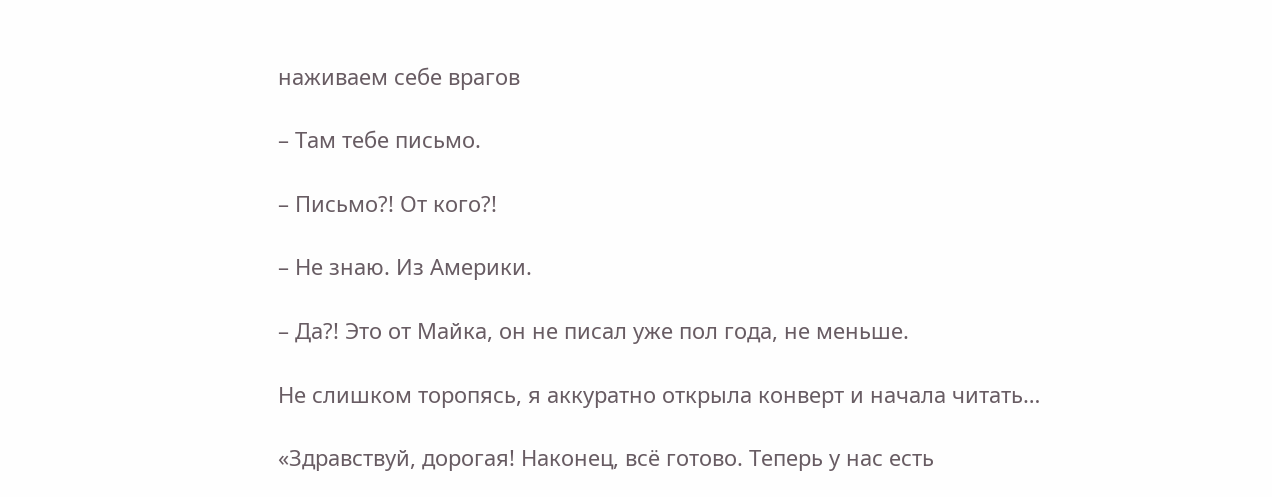наживаем себе врагов

– Там тебе письмо.

– Письмо?! От кого?!

– Не знаю. Из Америки.

– Да?! Это от Майка, он не писал уже пол года, не меньше.

Не слишком торопясь, я аккуратно открыла конверт и начала читать…

«Здравствуй, дорогая! Наконец, всё готово. Теперь у нас есть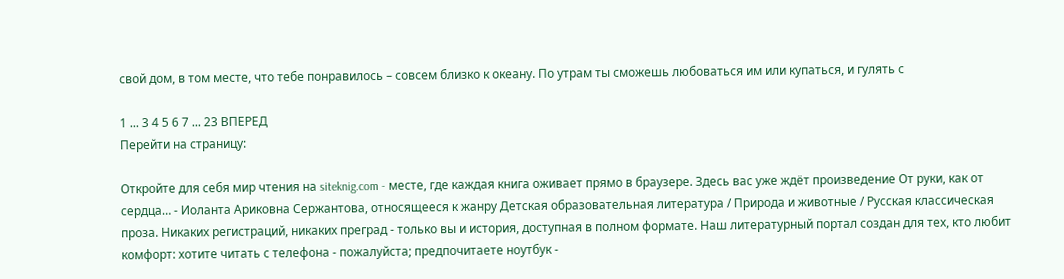свой дом, в том месте, что тебе понравилось – совсем близко к океану. По утрам ты сможешь любоваться им или купаться, и гулять с

1 ... 3 4 5 6 7 ... 23 ВПЕРЕД
Перейти на страницу:

Откройте для себя мир чтения на siteknig.com - месте, где каждая книга оживает прямо в браузере. Здесь вас уже ждёт произведение От руки, как от сердца… - Иоланта Ариковна Сержантова, относящееся к жанру Детская образовательная литература / Природа и животные / Русская классическая проза. Никаких регистраций, никаких преград - только вы и история, доступная в полном формате. Наш литературный портал создан для тех, кто любит комфорт: хотите читать с телефона - пожалуйста; предпочитаете ноутбук -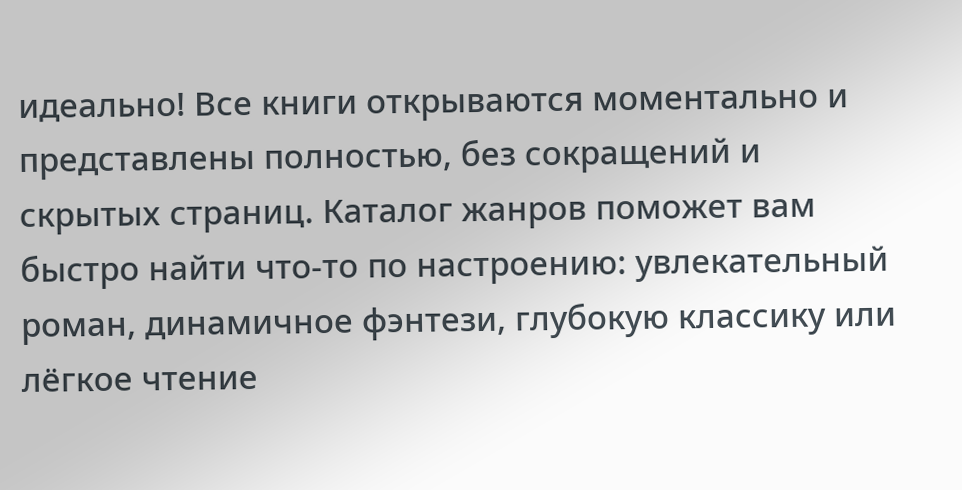идеально! Все книги открываются моментально и представлены полностью, без сокращений и скрытых страниц. Каталог жанров поможет вам быстро найти что-то по настроению: увлекательный роман, динамичное фэнтези, глубокую классику или лёгкое чтение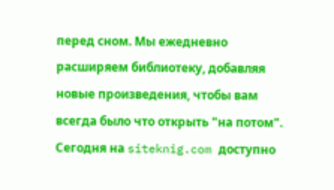перед сном. Мы ежедневно расширяем библиотеку, добавляя новые произведения, чтобы вам всегда было что открыть "на потом". Сегодня на siteknig.com доступно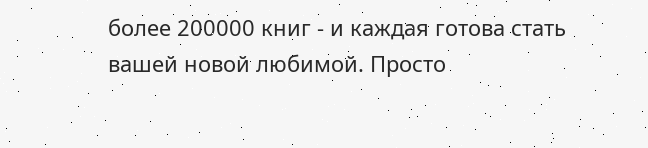более 200000 книг - и каждая готова стать вашей новой любимой. Просто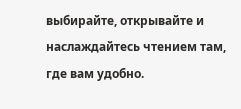выбирайте, открывайте и наслаждайтесь чтением там, где вам удобно.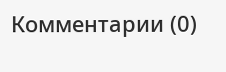Комментарии (0)